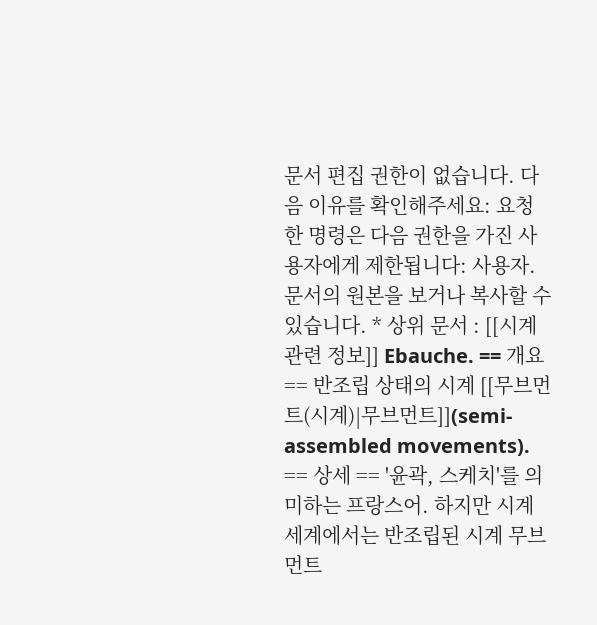문서 편집 권한이 없습니다. 다음 이유를 확인해주세요: 요청한 명령은 다음 권한을 가진 사용자에게 제한됩니다: 사용자. 문서의 원본을 보거나 복사할 수 있습니다. * 상위 문서 : [[시계 관련 정보]] Ebauche. == 개요 == 반조립 상태의 시계 [[무브먼트(시계)|무브먼트]](semi-assembled movements). == 상세 == '윤곽, 스케치'를 의미하는 프랑스어. 하지만 시계 세계에서는 반조립된 시계 무브먼트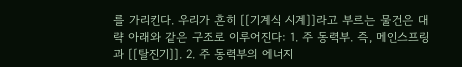를 가리킨다. 우리가 흔히 [[기계식 시계]]라고 부르는 물건은 대략 아래와 같은 구조로 이루어진다: 1. 주 동력부. 즉, 메인스프링과 [[탈진기]]. 2. 주 동력부의 에너지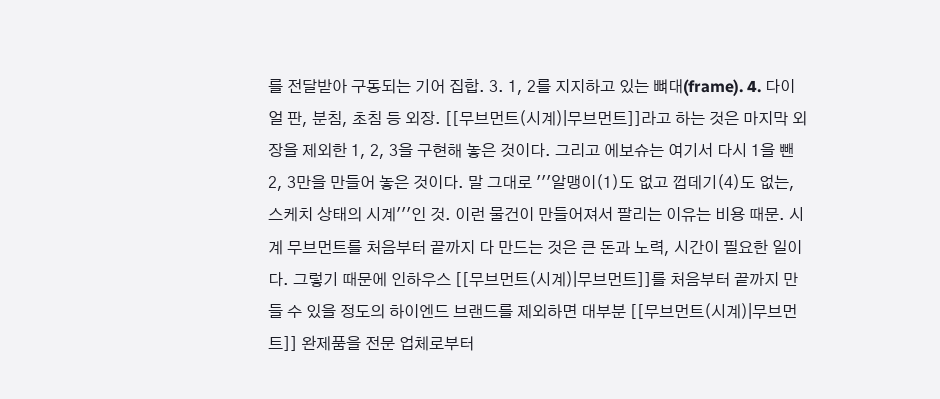를 전달받아 구동되는 기어 집합. 3. 1, 2를 지지하고 있는 뼈대(frame). 4. 다이얼 판, 분침, 초침 등 외장. [[무브먼트(시계)|무브먼트]]라고 하는 것은 마지막 외장을 제외한 1, 2, 3을 구현해 놓은 것이다. 그리고 에보슈는 여기서 다시 1을 뺀 2, 3만을 만들어 놓은 것이다. 말 그대로 '''알맹이(1)도 없고 껍데기(4)도 없는, 스케치 상태의 시계'''인 것. 이런 물건이 만들어져서 팔리는 이유는 비용 때문. 시계 무브먼트를 처음부터 끝까지 다 만드는 것은 큰 돈과 노력, 시간이 필요한 일이다. 그렇기 때문에 인하우스 [[무브먼트(시계)|무브먼트]]를 처음부터 끝까지 만들 수 있을 정도의 하이엔드 브랜드를 제외하면 대부분 [[무브먼트(시계)|무브먼트]] 완제품을 전문 업체로부터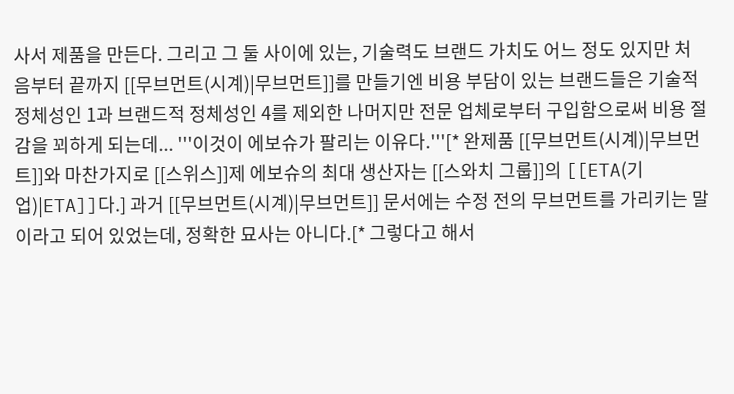사서 제품을 만든다. 그리고 그 둘 사이에 있는, 기술력도 브랜드 가치도 어느 정도 있지만 처음부터 끝까지 [[무브먼트(시계)|무브먼트]]를 만들기엔 비용 부담이 있는 브랜드들은 기술적 정체성인 1과 브랜드적 정체성인 4를 제외한 나머지만 전문 업체로부터 구입함으로써 비용 절감을 꾀하게 되는데... '''이것이 에보슈가 팔리는 이유다.'''[* 완제품 [[무브먼트(시계)|무브먼트]]와 마찬가지로 [[스위스]]제 에보슈의 최대 생산자는 [[스와치 그룹]]의 [[ETA(기업)|ETA]]다.] 과거 [[무브먼트(시계)|무브먼트]] 문서에는 수정 전의 무브먼트를 가리키는 말이라고 되어 있었는데, 정확한 묘사는 아니다.[* 그렇다고 해서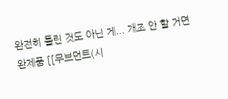완전히 틀린 것도 아닌 게... 개조 안 할 거면 완제품 [[무브먼트(시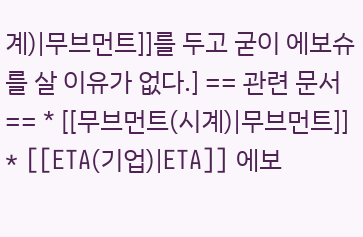계)|무브먼트]]를 두고 굳이 에보슈를 살 이유가 없다.] == 관련 문서 == * [[무브먼트(시계)|무브먼트]] * [[ETA(기업)|ETA]] 에보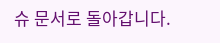슈 문서로 돌아갑니다.